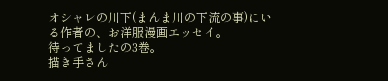オシャレの川下(まんま川の下流の事)にいる作者の、お洋服漫画エッセイ。
待ってましたの3巻。
描き手さん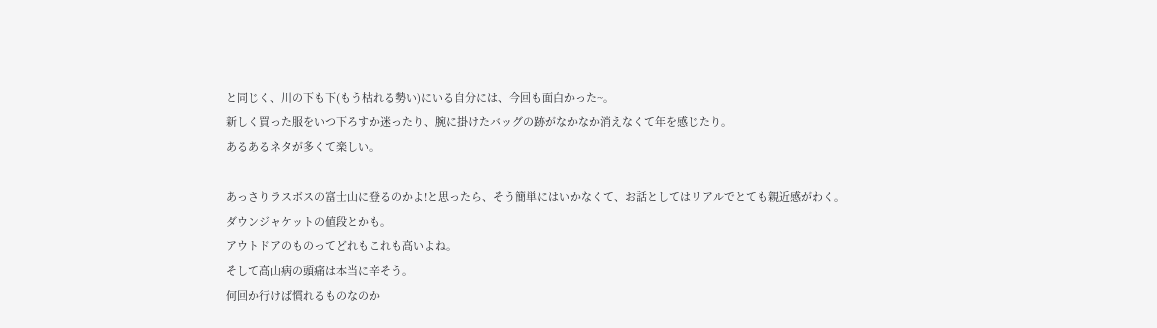と同じく、川の下も下(もう枯れる勢い)にいる自分には、今回も面白かった~。
新しく買った服をいつ下ろすか迷ったり、腕に掛けたバッグの跡がなかなか消えなくて年を感じたり。
あるあるネタが多くて楽しい。

あっさりラスボスの富士山に登るのかよ!と思ったら、そう簡単にはいかなくて、お話としてはリアルでとても親近感がわく。
ダウンジャケットの値段とかも。
アウトドアのものってどれもこれも高いよね。
そして高山病の頭痛は本当に辛そう。
何回か行けば慣れるものなのか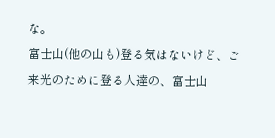な。
富士山(他の山も)登る気はないけど、ご来光のために登る人達の、富士山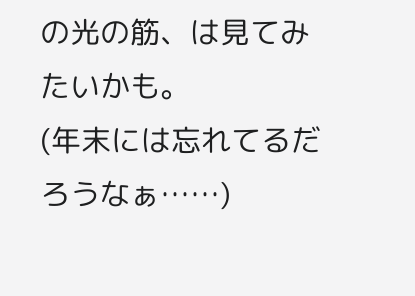の光の筋、は見てみたいかも。
(年末には忘れてるだろうなぁ……)